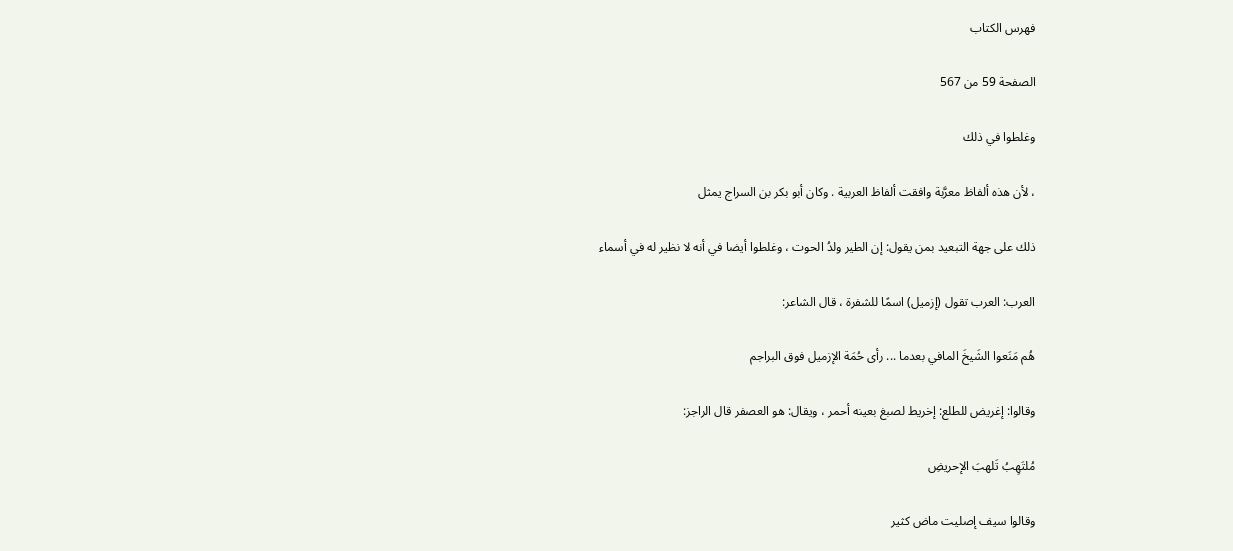فهرس الكتاب

الصفحة 59 من 567

وغلطوا في ذلك

، لأن هذه ألفاظ معرَّبة وافقت ألفاظ العربية . وكان أبو بكر بن السراج يمثل

ذلك على جهة التبعيد بمن يقول: إن الطير ولدُ الحوت ، وغلطوا أيضا في أنه لا نظير له في أسماء

العرب: العرب تقول (إزميل) اسمًا للشفرة ، قال الشاعر:

هُم مَنَعوا الشَيخَ المافي بعدما ... رأى حُمَة الإزميل فوق البراجم

وقالوا: إغريض للطلع: إخريط لصبغ بعينه أحمر ، ويقال: هو العصفر قال الراجز:

مُلتَهِبُ تَلهبَ الإحريضِ

وقالوا سيف إصليت ماض كثير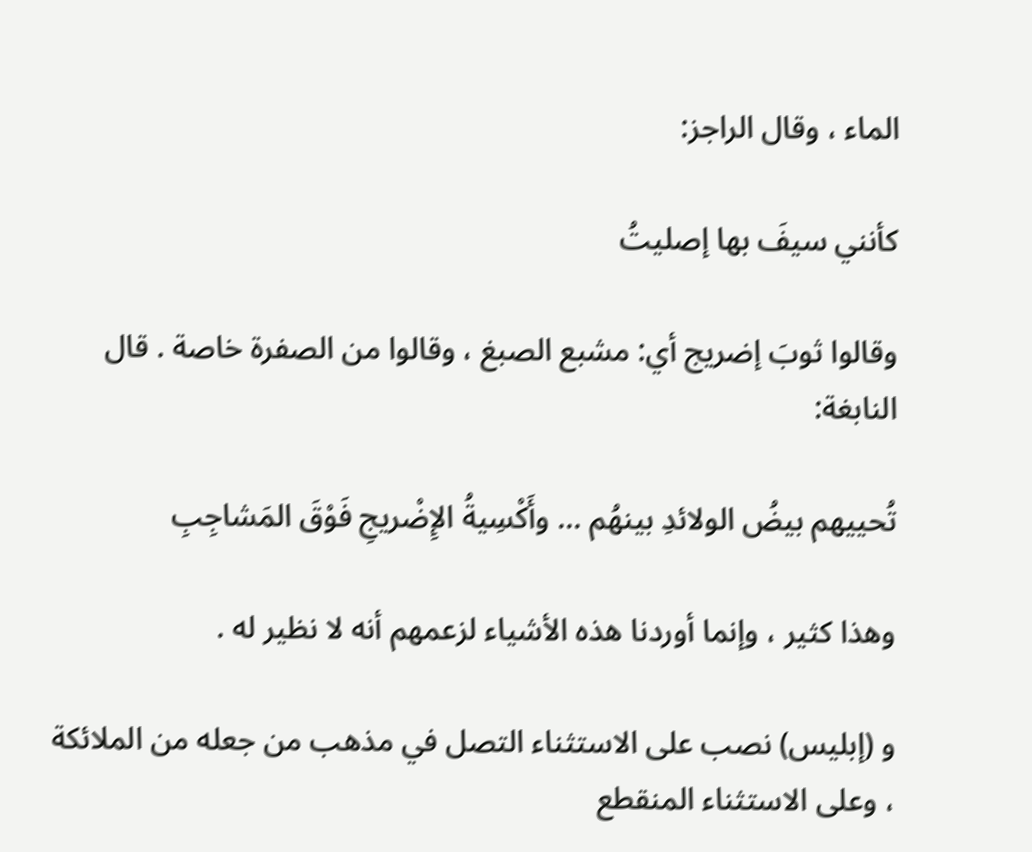الماء ، وقال الراجز:

كأنني سيفَ بها إصليتُ

وقالوا ثوبَ إضريج أي: مشبع الصبغ ، وقالوا من الصفرة خاصة . قال النابغة:

تُحييهم بيضُ الولائدِ بينهُم ... وأَكْسِيةُ الإِضْريجِ فَوْقَ المَشاجِبِ

وهذا كثير ، وإنما أوردنا هذه الأشياء لزعمهم أنه لا نظير له .

و (إبليس) نصب على الاستثناء التصل في مذهب من جعله من الملائكة ، وعلى الاستثناء المنقطع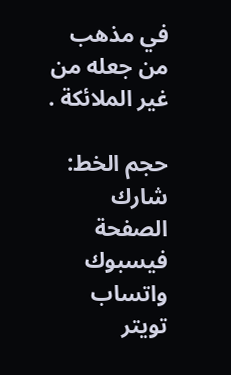في مذهب من جعله من غير الملائكة .

حجم الخط:
شارك الصفحة
فيسبوك واتساب تويتر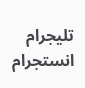تليجرام انستجرام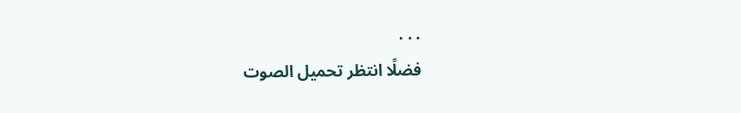. . .
فضلًا انتظر تحميل الصوت